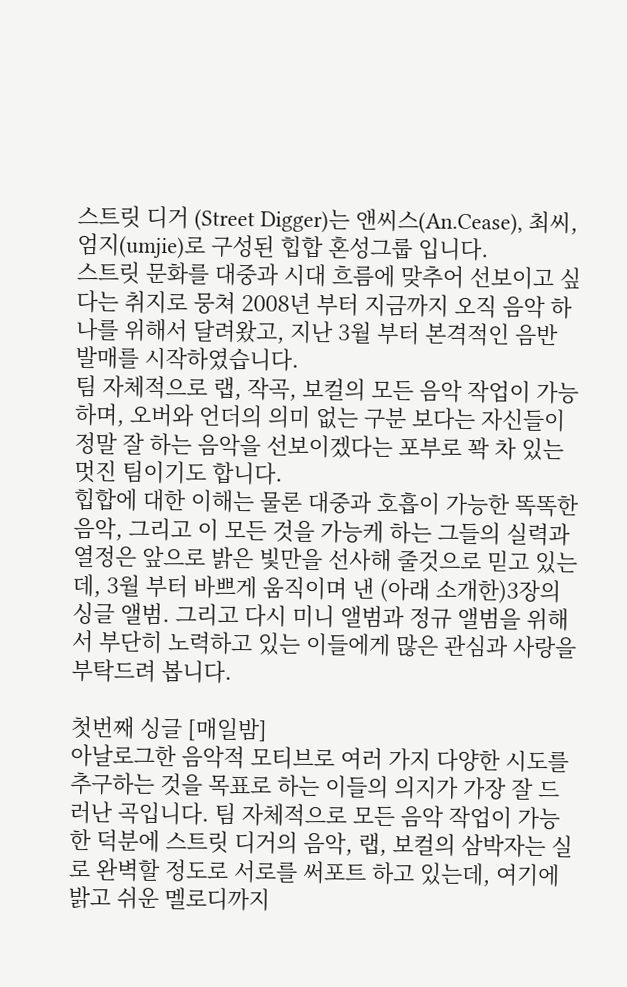스트릿 디거 (Street Digger)는 앤씨스(An.Cease), 최씨, 엄지(umjie)로 구성된 힙합 혼성그룹 입니다.
스트릿 문화를 대중과 시대 흐름에 맞추어 선보이고 싶다는 취지로 뭉쳐 2008년 부터 지금까지 오직 음악 하나를 위해서 달려왔고, 지난 3월 부터 본격적인 음반 발매를 시작하였습니다.
팀 자체적으로 랩, 작곡, 보컬의 모든 음악 작업이 가능하며, 오버와 언더의 의미 없는 구분 보다는 자신들이 정말 잘 하는 음악을 선보이겠다는 포부로 꽉 차 있는 멋진 팀이기도 합니다.
힙합에 대한 이해는 물론 대중과 호흡이 가능한 똑똑한 음악, 그리고 이 모든 것을 가능케 하는 그들의 실력과 열정은 앞으로 밝은 빛만을 선사해 줄것으로 믿고 있는데, 3월 부터 바쁘게 움직이며 낸 (아래 소개한)3장의 싱글 앨범. 그리고 다시 미니 앨범과 정규 앨범을 위해서 부단히 노력하고 있는 이들에게 많은 관심과 사랑을 부탁드려 봅니다.

첫번째 싱글 [매일밤]
아날로그한 음악적 모티브로 여러 가지 다양한 시도를 추구하는 것을 목표로 하는 이들의 의지가 가장 잘 드러난 곡입니다. 팀 자체적으로 모든 음악 작업이 가능한 덕분에 스트릿 디거의 음악, 랩, 보컬의 삼박자는 실로 완벽할 정도로 서로를 써포트 하고 있는데, 여기에 밝고 쉬운 멜로디까지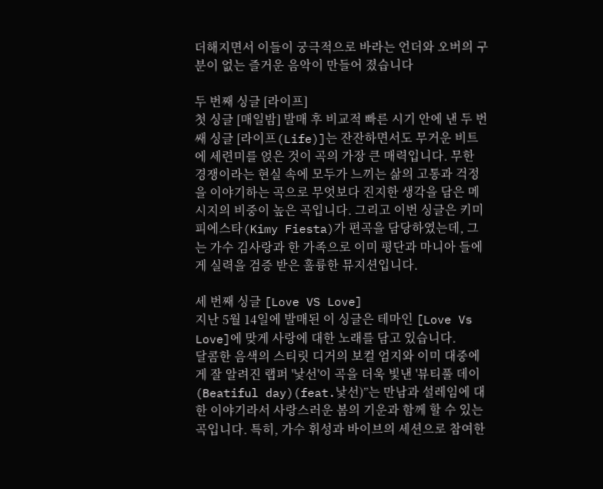더해지면서 이들이 궁극적으로 바라는 언더와 오버의 구분이 없는 즐거운 음악이 만들어 졌습니다

두 번째 싱글 [라이프]
첫 싱글 [매일밤] 발매 후 비교적 빠른 시기 안에 낸 두 번쌔 싱글 [라이프(Life)]는 잔잔하면서도 무거운 비트에 세련미를 얹은 것이 곡의 가장 큰 매력입니다. 무한 경쟁이라는 현실 속에 모두가 느끼는 삶의 고통과 걱정을 이야기하는 곡으로 무엇보다 진지한 생각을 담은 메시지의 비중이 높은 곡입니다. 그리고 이번 싱글은 키미 피에스타(Kimy Fiesta)가 편곡을 담당하였는데, 그는 가수 김사랑과 한 가족으로 이미 평단과 마니아 들에게 실력을 검증 받은 훌륭한 뮤지션입니다.

세 번째 싱글 [Love VS Love]
지난 5월 14일에 발매된 이 싱글은 테마인 [Love Vs Love]에 맞게 사랑에 대한 노래를 담고 있습니다.
달콤한 음색의 스티릿 디거의 보컬 엄지와 이미 대중에게 잘 알려진 랩퍼 '낯선'이 곡을 더욱 빛낸 '뷰티풀 데이(Beatiful day)(feat.낯선)”는 만남과 설레임에 대한 이야기라서 사랑스러운 봄의 기운과 함께 할 수 있는 곡입니다. 특히, 가수 휘성과 바이브의 세션으로 참여한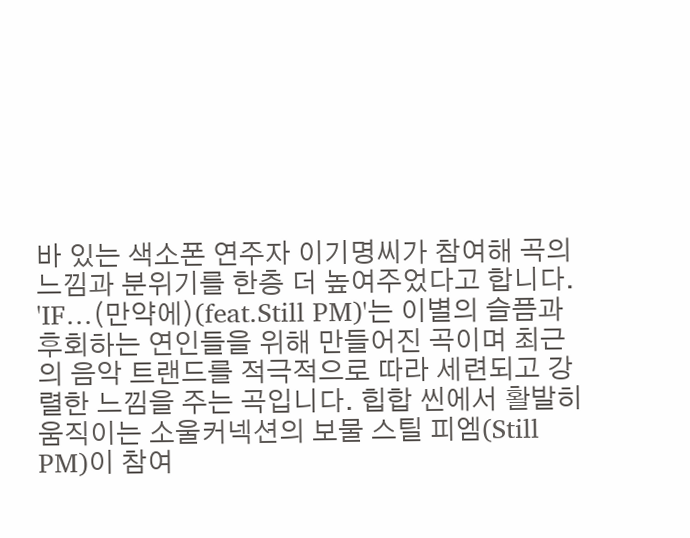바 있는 색소폰 연주자 이기명씨가 참여해 곡의 느낌과 분위기를 한층 더 높여주었다고 합니다.
'IF…(만약에)(feat.Still PM)'는 이별의 슬픔과 후회하는 연인들을 위해 만들어진 곡이며 최근의 음악 트랜드를 적극적으로 따라 세련되고 강렬한 느낌을 주는 곡입니다. 힙합 씬에서 활발히 움직이는 소울커넥션의 보물 스틸 피엠(Still PM)이 참여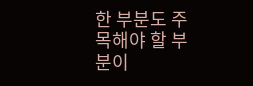한 부분도 주목해야 할 부분이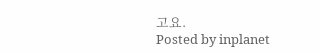고요.
Posted by inplanet